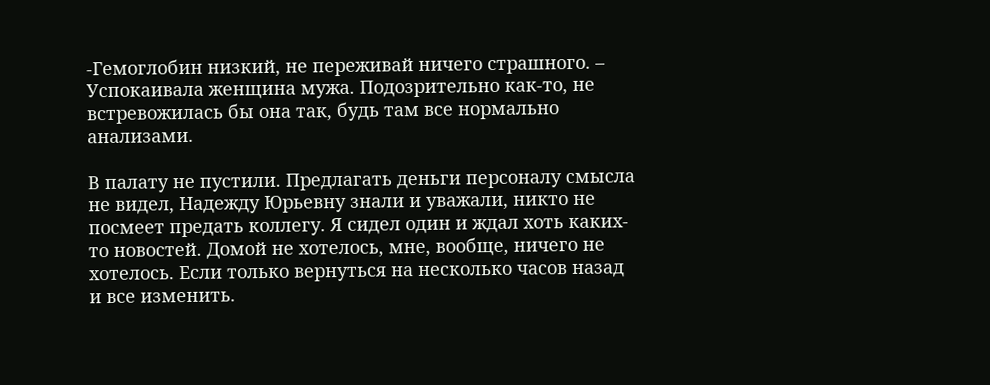-Гемоглобин низкий, не переживай ничего страшного. – Успокаивала женщина мужа. Подозрительно как-то, не встревожилась бы она так, будь там все нормально анализами.

В палату не пустили. Предлагать деньги персоналу смысла не видел, Надежду Юрьевну знали и уважали, никто не посмеет предать коллегу. Я сидел один и ждал хоть каких-то новостей. Домой не хотелось, мне, вообще, ничего не хотелось. Если только вернуться на несколько часов назад и все изменить.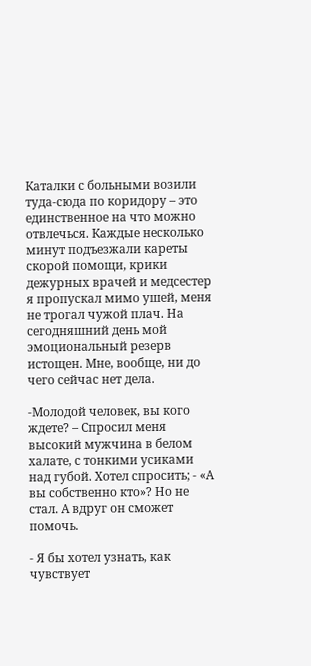Каталки с больными возили туда-сюда по коридору – это единственное на что можно отвлечься. Каждые несколько минут подъезжали кареты скорой помощи, крики дежурных врачей и медсестер я пропускал мимо ушей, меня не трогал чужой плач. На сегодняшний день мой эмоциональный резерв истощен. Мне, вообще, ни до чего сейчас нет дела.

-Молодой человек, вы кого ждете? – Спросил меня высокий мужчина в белом халате, с тонкими усиками над губой. Хотел спросить; - «А вы собственно кто»? Но не стал. А вдруг он сможет помочь.

- Я бы хотел узнать, как чувствует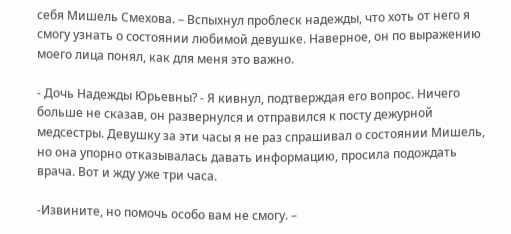себя Мишель Смехова. – Вспыхнул проблеск надежды, что хоть от него я смогу узнать о состоянии любимой девушке. Наверное, он по выражению моего лица понял, как для меня это важно.

- Дочь Надежды Юрьевны? - Я кивнул, подтверждая его вопрос. Ничего больше не сказав, он развернулся и отправился к посту дежурной медсестры. Девушку за эти часы я не раз спрашивал о состоянии Мишель, но она упорно отказывалась давать информацию, просила подождать врача. Вот и жду уже три часа.

-Извините, но помочь особо вам не смогу. –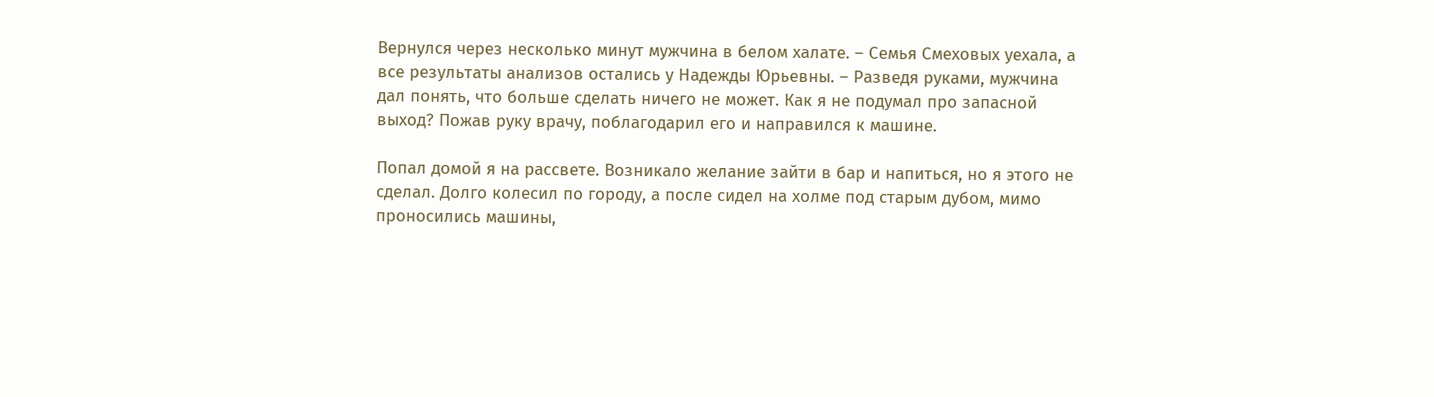Вернулся через несколько минут мужчина в белом халате. – Семья Смеховых уехала, а все результаты анализов остались у Надежды Юрьевны. – Разведя руками, мужчина дал понять, что больше сделать ничего не может. Как я не подумал про запасной выход? Пожав руку врачу, поблагодарил его и направился к машине.

Попал домой я на рассвете. Возникало желание зайти в бар и напиться, но я этого не сделал. Долго колесил по городу, а после сидел на холме под старым дубом, мимо проносились машины,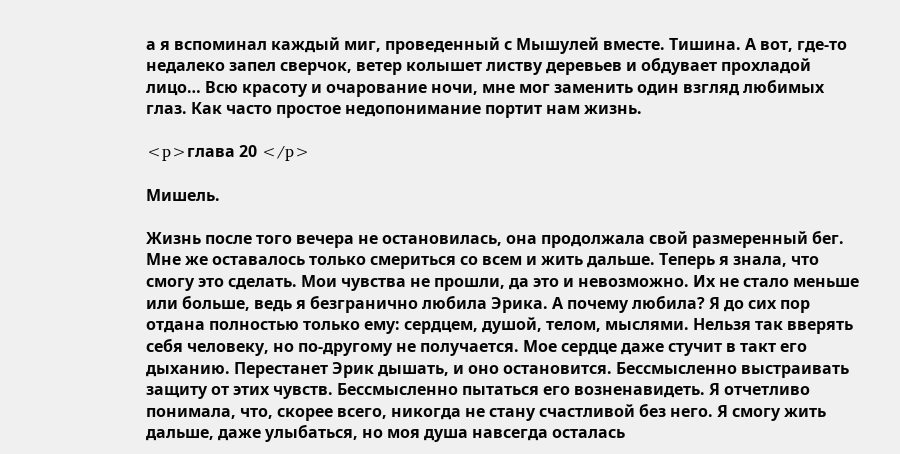а я вспоминал каждый миг, проведенный с Мышулей вместе. Тишина. А вот, где-то недалеко запел сверчок, ветер колышет листву деревьев и обдувает прохладой лицо… Всю красоту и очарование ночи, мне мог заменить один взгляд любимых глаз. Как часто простое недопонимание портит нам жизнь.

<p>глава 20 </p>

Мишель.

Жизнь после того вечера не остановилась, она продолжала свой размеренный бег. Мне же оставалось только смериться со всем и жить дальше. Теперь я знала, что смогу это сделать. Мои чувства не прошли, да это и невозможно. Их не стало меньше или больше, ведь я безгранично любила Эрика. А почему любила? Я до сих пор отдана полностью только ему: сердцем, душой, телом, мыслями. Нельзя так вверять себя человеку, но по-другому не получается. Мое сердце даже стучит в такт его дыханию. Перестанет Эрик дышать, и оно остановится. Бессмысленно выстраивать защиту от этих чувств. Бессмысленно пытаться его возненавидеть. Я отчетливо понимала, что, скорее всего, никогда не стану счастливой без него. Я смогу жить дальше, даже улыбаться, но моя душа навсегда осталась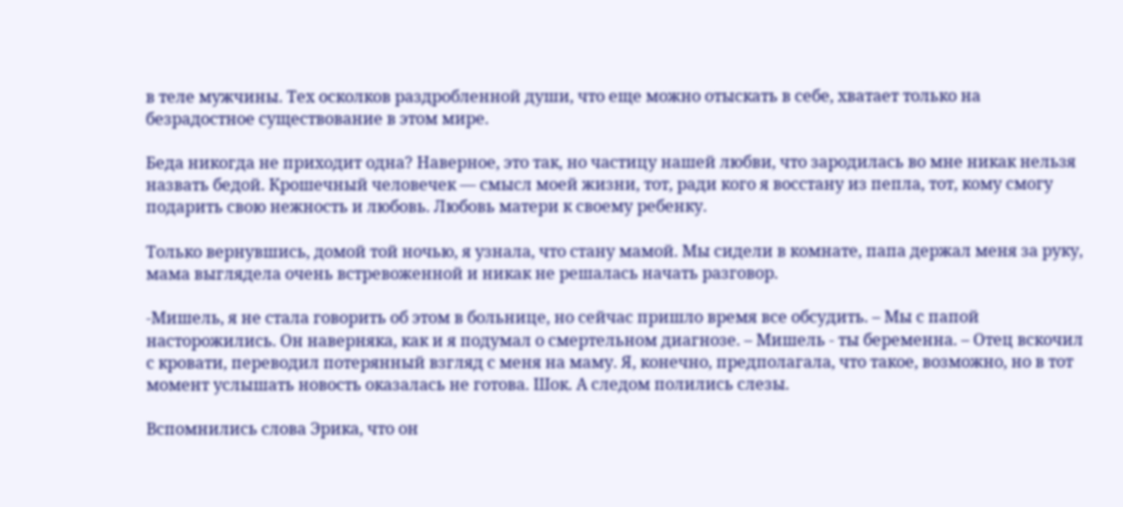в теле мужчины. Тех осколков раздробленной души, что еще можно отыскать в себе, хватает только на безрадостное существование в этом мире.

Беда никогда не приходит одна? Наверное, это так, но частицу нашей любви, что зародилась во мне никак нельзя назвать бедой. Крошечный человечек — смысл моей жизни, тот, ради кого я восстану из пепла, тот, кому смогу подарить свою нежность и любовь. Любовь матери к своему ребенку.

Только вернувшись, домой той ночью, я узнала, что стану мамой. Мы сидели в комнате, папа держал меня за руку, мама выглядела очень встревоженной и никак не решалась начать разговор.

-Мишель, я не стала говорить об этом в больнице, но сейчас пришло время все обсудить. – Мы с папой насторожились. Он наверняка, как и я подумал о смертельном диагнозе. – Мишель - ты беременна. – Отец вскочил с кровати, переводил потерянный взгляд с меня на маму. Я, конечно, предполагала, что такое, возможно, но в тот момент услышать новость оказалась не готова. Шок. А следом полились слезы.

Вспомнились слова Эрика, что он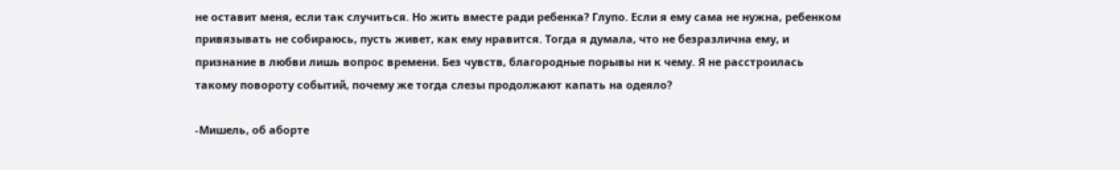не оставит меня, если так случиться. Но жить вместе ради ребенка? Глупо. Если я ему сама не нужна, ребенком привязывать не собираюсь, пусть живет, как ему нравится. Тогда я думала, что не безразлична ему, и признание в любви лишь вопрос времени. Без чувств, благородные порывы ни к чему. Я не расстроилась такому повороту событий, почему же тогда слезы продолжают капать на одеяло?

-Мишель, об аборте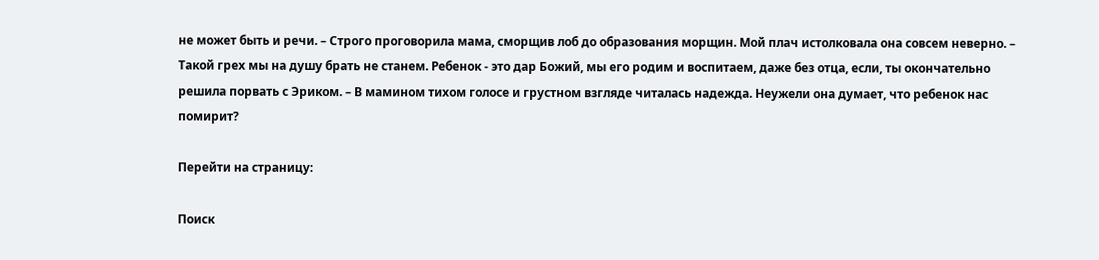не может быть и речи. – Строго проговорила мама, сморщив лоб до образования морщин. Мой плач истолковала она совсем неверно. – Такой грех мы на душу брать не станем. Ребенок - это дар Божий, мы его родим и воспитаем, даже без отца, если, ты окончательно решила порвать с Эриком. – В мамином тихом голосе и грустном взгляде читалась надежда. Неужели она думает, что ребенок нас помирит?

Перейти на страницу:

Поиск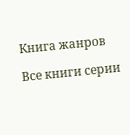Книга жанров

Все книги серии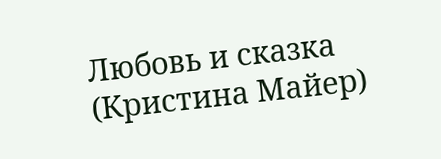Любовь и сказка (Кристина Майер)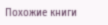Похожие книги